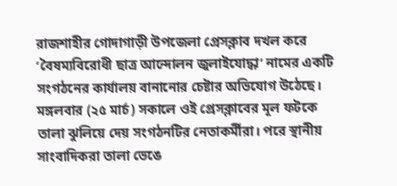রাজশাহীর গোদাগাড়ী উপজেলা প্রেসক্লাব দখল করে ‘বৈষম্যবিরোধী ছাত্র আন্দোলন জুলাইযোদ্ধা’ নামের একটি সংগঠনের কার্যালয় বানানোর চেষ্টার অভিযোগ উঠেছে।
মঙ্গলবার (২৫ মার্চ) সকালে ওই প্রেসক্লাবের মূল ফটকে তালা ঝুলিয়ে দেয় সংগঠনটির নেতাকর্মীরা। পরে স্থানীয় সাংবাদিকরা তালা ভেঙে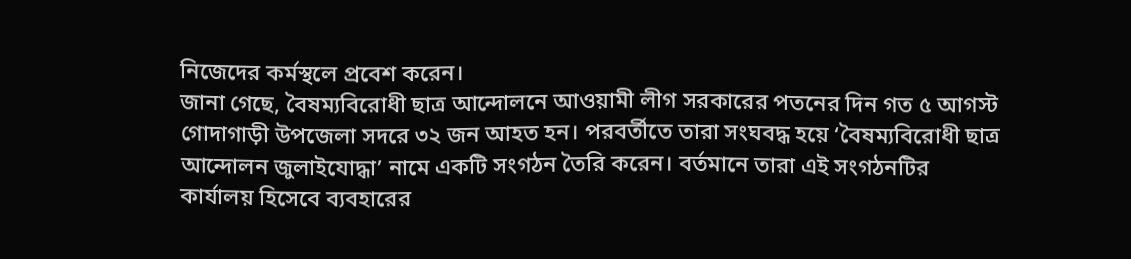নিজেদের কর্মস্থলে প্রবেশ করেন।
জানা গেছে, বৈষম্যবিরোধী ছাত্র আন্দোলনে আওয়ামী লীগ সরকারের পতনের দিন গত ৫ আগস্ট গোদাগাড়ী উপজেলা সদরে ৩২ জন আহত হন। পরবর্তীতে তারা সংঘবদ্ধ হয়ে ‘বৈষম্যবিরোধী ছাত্র আন্দোলন জুলাইযোদ্ধা’ নামে একটি সংগঠন তৈরি করেন। বর্তমানে তারা এই সংগঠনটির কার্যালয় হিসেবে ব্যবহারের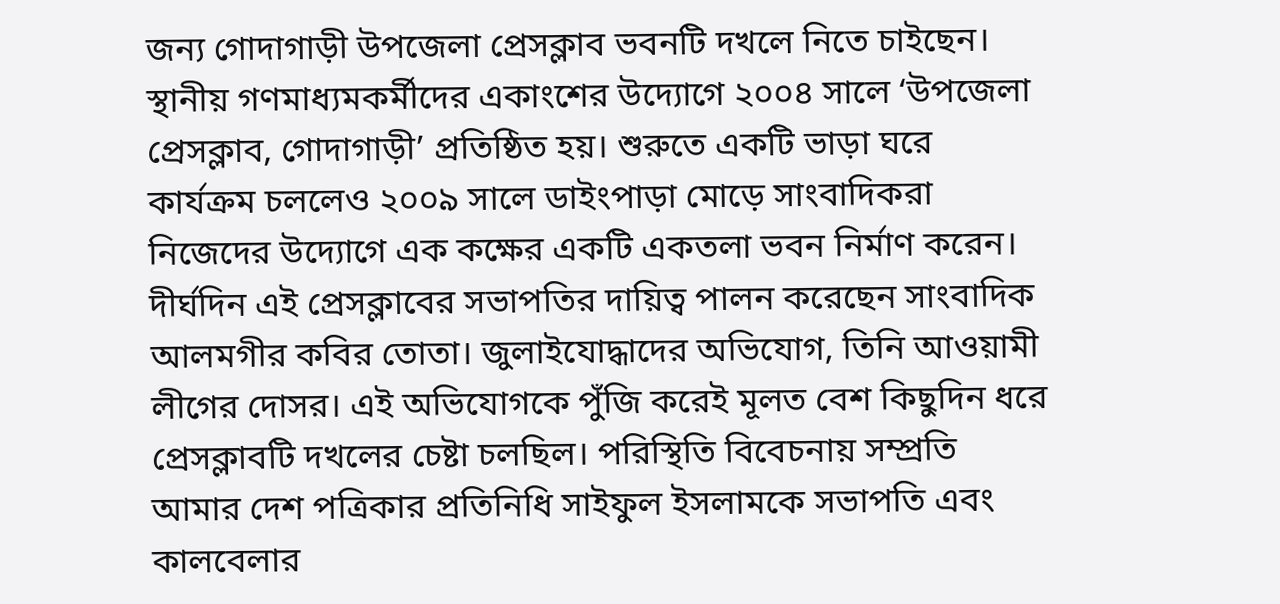জন্য গোদাগাড়ী উপজেলা প্রেসক্লাব ভবনটি দখলে নিতে চাইছেন।
স্থানীয় গণমাধ্যমকর্মীদের একাংশের উদ্যোগে ২০০৪ সালে ‘উপজেলা প্রেসক্লাব, গোদাগাড়ী’ প্রতিষ্ঠিত হয়। শুরুতে একটি ভাড়া ঘরে কার্যক্রম চললেও ২০০৯ সালে ডাইংপাড়া মোড়ে সাংবাদিকরা নিজেদের উদ্যোগে এক কক্ষের একটি একতলা ভবন নির্মাণ করেন। দীর্ঘদিন এই প্রেসক্লাবের সভাপতির দায়িত্ব পালন করেছেন সাংবাদিক আলমগীর কবির তোতা। জুলাইযোদ্ধাদের অভিযোগ, তিনি আওয়ামী লীগের দোসর। এই অভিযোগকে পুঁজি করেই মূলত বেশ কিছুদিন ধরে প্রেসক্লাবটি দখলের চেষ্টা চলছিল। পরিস্থিতি বিবেচনায় সম্প্রতি আমার দেশ পত্রিকার প্রতিনিধি সাইফুল ইসলামকে সভাপতি এবং কালবেলার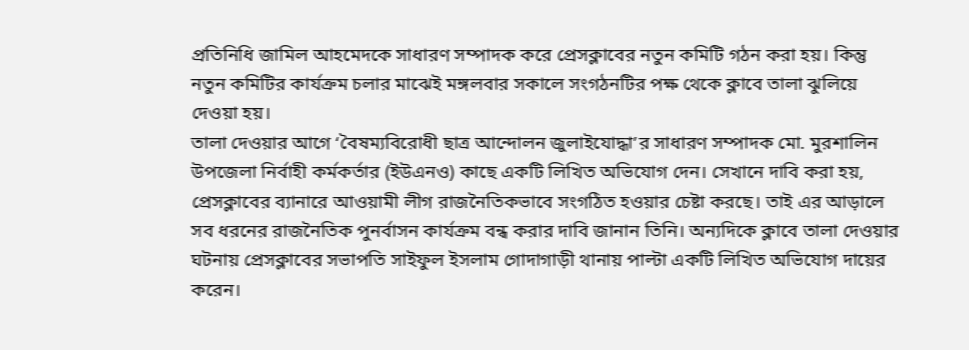প্রতিনিধি জামিল আহমেদকে সাধারণ সম্পাদক করে প্রেসক্লাবের নতুন কমিটি গঠন করা হয়। কিন্তু নতুন কমিটির কার্যক্রম চলার মাঝেই মঙ্গলবার সকালে সংগঠনটির পক্ষ থেকে ক্লাবে তালা ঝুলিয়ে দেওয়া হয়।
তালা দেওয়ার আগে ‘বৈষম্যবিরোধী ছাত্র আন্দোলন জুলাইযোদ্ধা’র সাধারণ সম্পাদক মো. মুরশালিন উপজেলা নির্বাহী কর্মকর্তার (ইউএনও) কাছে একটি লিখিত অভিযোগ দেন। সেখানে দাবি করা হয়, প্রেসক্লাবের ব্যানারে আওয়ামী লীগ রাজনৈতিকভাবে সংগঠিত হওয়ার চেষ্টা করছে। তাই এর আড়ালে সব ধরনের রাজনৈতিক পুনর্বাসন কার্যক্রম বন্ধ করার দাবি জানান তিনি। অন্যদিকে ক্লাবে তালা দেওয়ার ঘটনায় প্রেসক্লাবের সভাপতি সাইফুল ইসলাম গোদাগাড়ী থানায় পাল্টা একটি লিখিত অভিযোগ দায়ের করেন।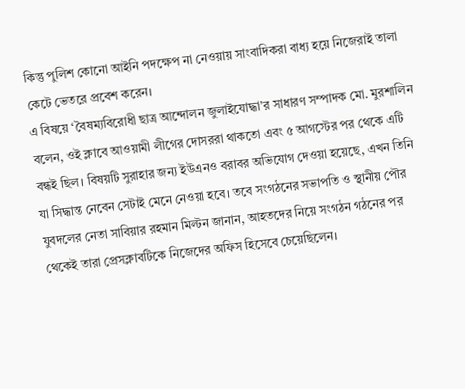কিন্তু পুলিশ কোনো আইনি পদক্ষেপ না নেওয়ায় সাংবাদিকরা বাধ্য হয়ে নিজেরাই তালা কেটে ভেতরে প্রবেশ করেন।
এ বিষয়ে ‘বৈষম্যবিরোধী ছাত্র আন্দোলন জুলাইযোদ্ধা’র সাধারণ সম্পাদক মো. মুরশালিন বলেন, ওই ক্লাবে আওয়ামী লীগের দোসররা থাকতো এবং ৫ আগস্টের পর থেকে এটি বন্ধই ছিল। বিষয়টি সুরাহার জন্য ইউএনও বরাবর অভিযোগ দেওয়া হয়েছে, এখন তিনি যা সিদ্ধান্ত নেবেন সেটাই মেনে নেওয়া হবে। তবে সংগঠনের সভাপতি ও স্থানীয় পৌর যুবদলের নেতা সাবিয়ার রহমান মিল্টন জানান, আহতদের নিয়ে সংগঠন গঠনের পর থেকেই তারা প্রেসক্লাবটিকে নিজেদের অফিস হিসেবে চেয়েছিলেন।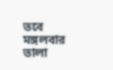তবে মঙ্গলবার তালা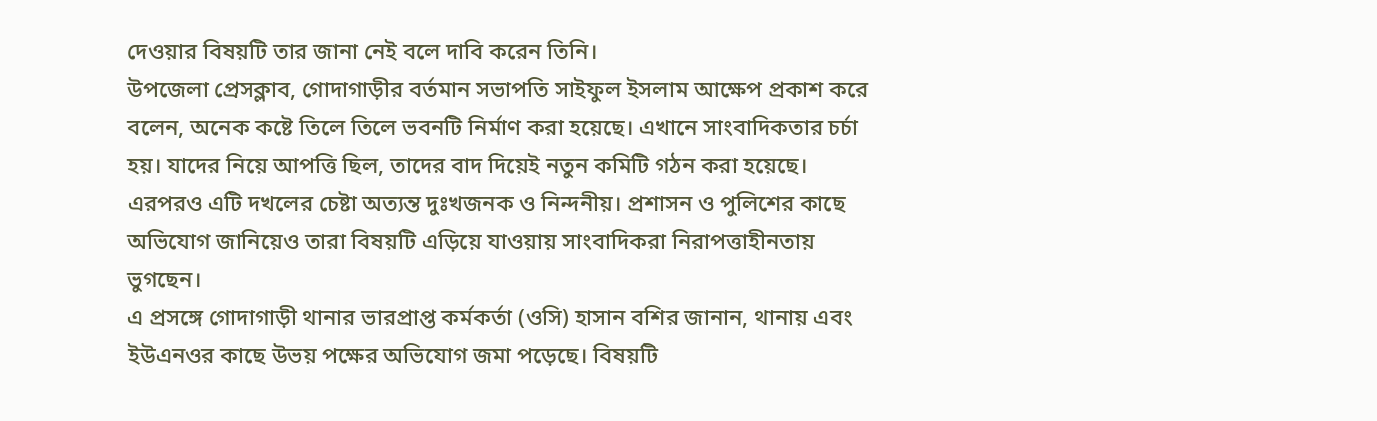দেওয়ার বিষয়টি তার জানা নেই বলে দাবি করেন তিনি।
উপজেলা প্রেসক্লাব, গোদাগাড়ীর বর্তমান সভাপতি সাইফুল ইসলাম আক্ষেপ প্রকাশ করে বলেন, অনেক কষ্টে তিলে তিলে ভবনটি নির্মাণ করা হয়েছে। এখানে সাংবাদিকতার চর্চা হয়। যাদের নিয়ে আপত্তি ছিল, তাদের বাদ দিয়েই নতুন কমিটি গঠন করা হয়েছে। এরপরও এটি দখলের চেষ্টা অত্যন্ত দুঃখজনক ও নিন্দনীয়। প্রশাসন ও পুলিশের কাছে অভিযোগ জানিয়েও তারা বিষয়টি এড়িয়ে যাওয়ায় সাংবাদিকরা নিরাপত্তাহীনতায় ভুগছেন।
এ প্রসঙ্গে গোদাগাড়ী থানার ভারপ্রাপ্ত কর্মকর্তা (ওসি) হাসান বশির জানান, থানায় এবং ইউএনওর কাছে উভয় পক্ষের অভিযোগ জমা পড়েছে। বিষয়টি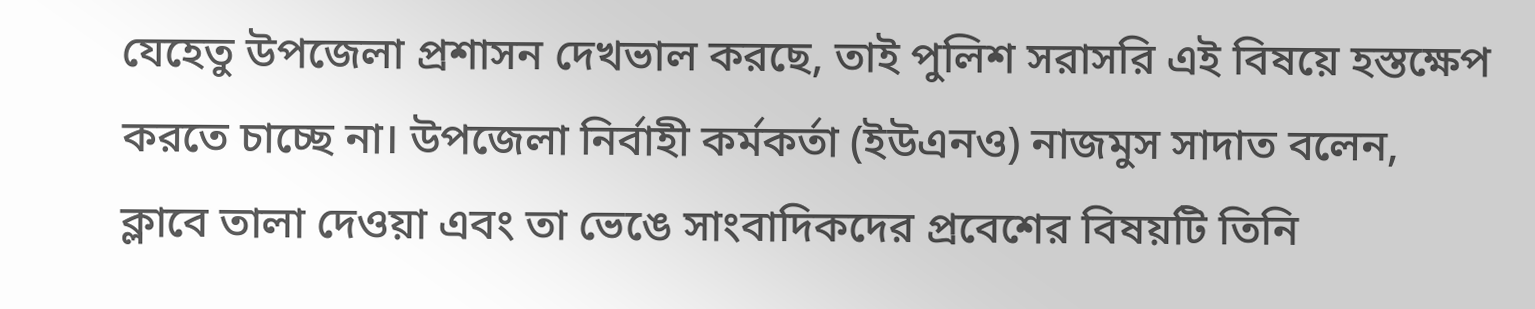যেহেতু উপজেলা প্রশাসন দেখভাল করছে, তাই পুলিশ সরাসরি এই বিষয়ে হস্তক্ষেপ করতে চাচ্ছে না। উপজেলা নির্বাহী কর্মকর্তা (ইউএনও) নাজমুস সাদাত বলেন, ক্লাবে তালা দেওয়া এবং তা ভেঙে সাংবাদিকদের প্রবেশের বিষয়টি তিনি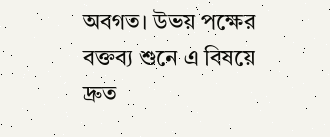অবগত। উভয় পক্ষের বক্তব্য শুনে এ বিষয়ে দ্রুত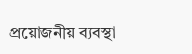প্রয়োজনীয় ব্যবস্থা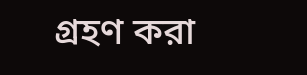গ্রহণ করা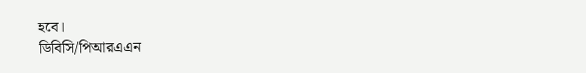হবে।
ডিবিসি/পিআরএএন